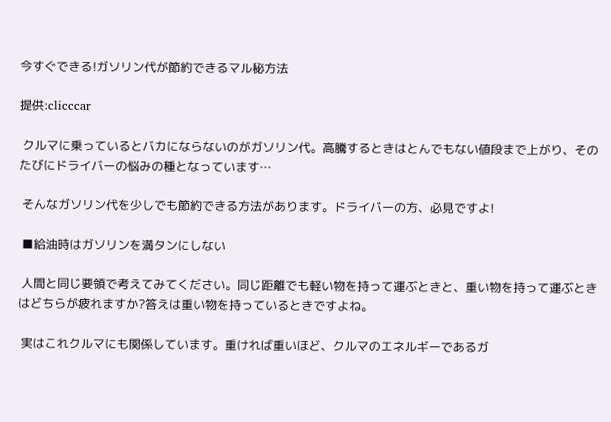今すぐできる!ガソリン代が節約できるマル秘方法

提供:clicccar

 クルマに乗っているとバカにならないのがガソリン代。高騰するときはとんでもない値段まで上がり、そのたびにドライバーの悩みの種となっています…

 そんなガソリン代を少しでも節約できる方法があります。ドライバーの方、必見ですよ!

 ■給油時はガソリンを満タンにしない

 人間と同じ要領で考えてみてください。同じ距離でも軽い物を持って運ぶときと、重い物を持って運ぶときはどちらが疲れますか?答えは重い物を持っているときですよね。

 実はこれクルマにも関係しています。重ければ重いほど、クルマのエネルギーであるガ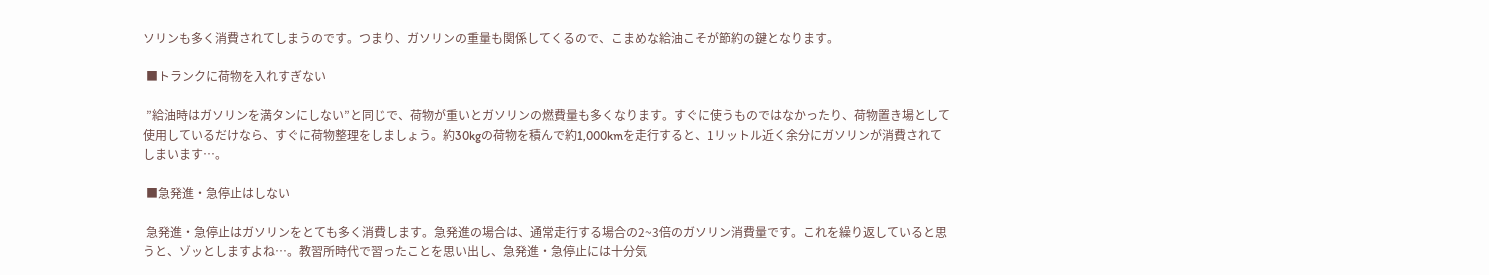ソリンも多く消費されてしまうのです。つまり、ガソリンの重量も関係してくるので、こまめな給油こそが節約の鍵となります。

 ■トランクに荷物を入れすぎない

 ”給油時はガソリンを満タンにしない”と同じで、荷物が重いとガソリンの燃費量も多くなります。すぐに使うものではなかったり、荷物置き場として使用しているだけなら、すぐに荷物整理をしましょう。約30kgの荷物を積んで約1,000kmを走行すると、1リットル近く余分にガソリンが消費されてしまいます…。

 ■急発進・急停止はしない

 急発進・急停止はガソリンをとても多く消費します。急発進の場合は、通常走行する場合の2~3倍のガソリン消費量です。これを繰り返していると思うと、ゾッとしますよね…。教習所時代で習ったことを思い出し、急発進・急停止には十分気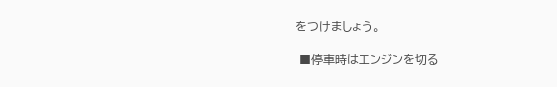をつけましょう。

 ■停車時はエンジンを切る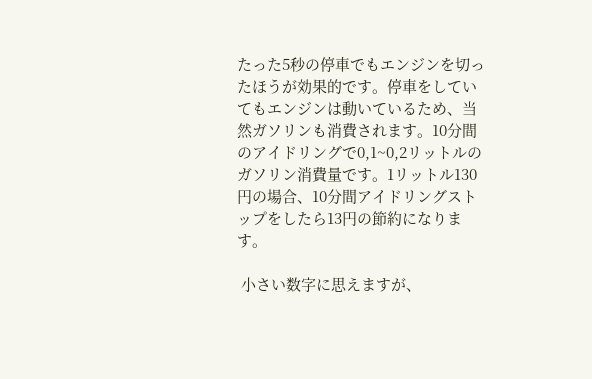たった5秒の停車でもエンジンを切ったほうが効果的です。停車をしていてもエンジンは動いているため、当然ガソリンも消費されます。10分間のアイドリングで0,1~0,2リットルのガソリン消費量です。1リットル130円の場合、10分間アイドリングストップをしたら13円の節約になります。

 小さい数字に思えますが、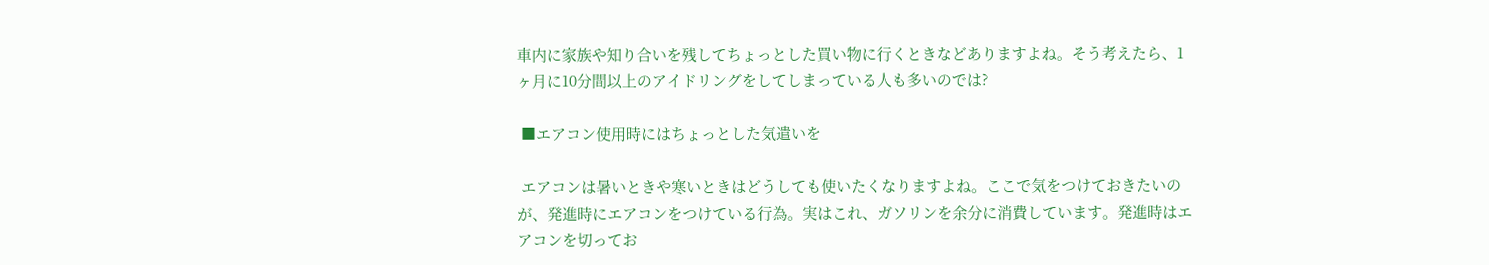車内に家族や知り合いを残してちょっとした買い物に行くときなどありますよね。そう考えたら、1ヶ月に10分間以上のアイドリングをしてしまっている人も多いのでは?

 ■エアコン使用時にはちょっとした気遣いを

 エアコンは暑いときや寒いときはどうしても使いたくなりますよね。ここで気をつけておきたいのが、発進時にエアコンをつけている行為。実はこれ、ガソリンを余分に消費しています。発進時はエアコンを切ってお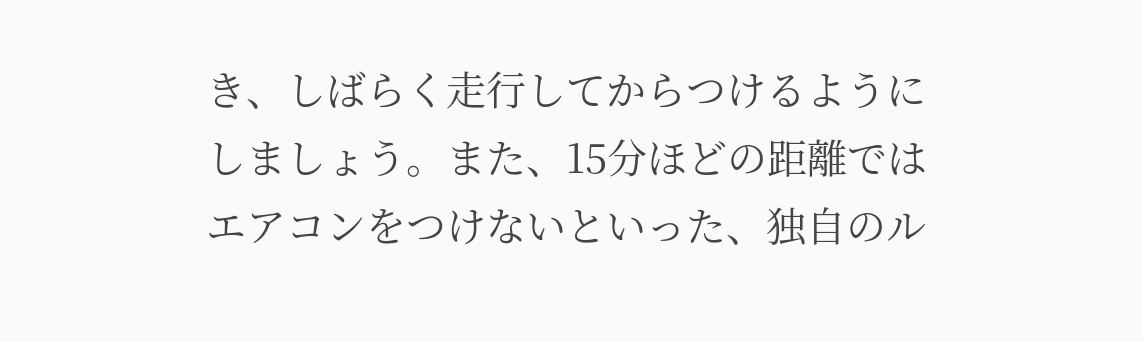き、しばらく走行してからつけるようにしましょう。また、15分ほどの距離ではエアコンをつけないといった、独自のル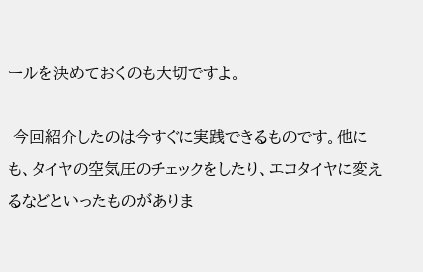ールを決めておくのも大切ですよ。

 今回紹介したのは今すぐに実践できるものです。他にも、タイヤの空気圧のチェックをしたり、エコタイヤに変えるなどといったものがありま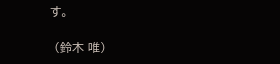す。

 (鈴木 唯)